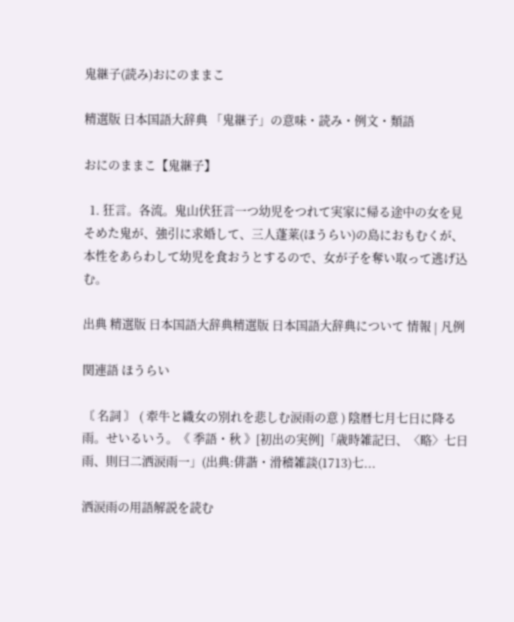鬼継子(読み)おにのままこ

精選版 日本国語大辞典 「鬼継子」の意味・読み・例文・類語

おにのままこ【鬼継子】

  1. 狂言。各流。鬼山伏狂言一つ幼児をつれて実家に帰る途中の女を見そめた鬼が、強引に求婚して、三人蓬莱(ほうらい)の島におもむくが、本性をあらわして幼児を食おうとするので、女が子を奪い取って逃げ込む。

出典 精選版 日本国語大辞典精選版 日本国語大辞典について 情報 | 凡例

関連語 ほうらい

〘 名詞 〙 ( 牽牛と織女の別れを悲しむ涙雨の意 ) 陰暦七月七日に降る雨。せいるいう。《 季語・秋 》[初出の実例]「歳時雑記曰、〈略〉七日雨、則曰二洒涙雨一」(出典:俳諧・滑稽雑談(1713)七...

洒涙雨の用語解説を読む